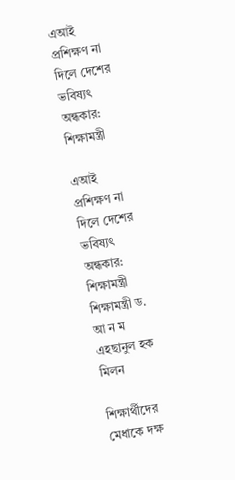এআই প্রশিক্ষণ না দিলে দেশের ভবিষ্যৎ অন্ধকার: শিক্ষামন্ত্রী

এআই প্রশিক্ষণ না দিলে দেশের ভবিষ্যৎ অন্ধকার: শিক্ষামন্ত্রী
শিক্ষামন্ত্রী ড. আ ন ম এহছানুল হক মিলন

শিক্ষার্থীদের মেধাকে দক্ষ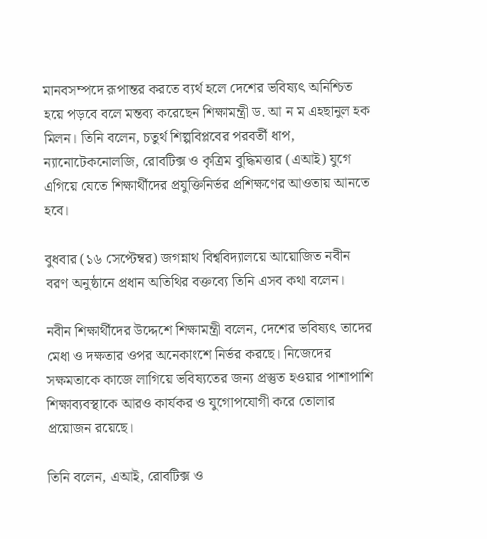মানবসম্পদে রূপান্তর করতে ব্যর্থ হলে দেশের ভবিষ্যৎ অনিশ্চিত হয়ে পড়বে বলে মন্তব্য করেছেন শিক্ষামন্ত্রী ড. আ ন ম এহছানুল হক মিলন। তিনি বলেন, চতুর্থ শিল্পবিপ্লবের পরবর্তী ধাপ, ন্যানোটেকনোলজি, রোবটিক্স ও কৃত্রিম বুদ্ধিমত্তার (এআই) যুগে এগিয়ে যেতে শিক্ষার্থীদের প্রযুক্তিনির্ভর প্রশিক্ষণের আওতায় আনতে হবে।

বুধবার (১৬ সেপ্টেম্বর) জগন্নাথ বিশ্ববিদ্যালয়ে আয়োজিত নবীন বরণ অনুষ্ঠানে প্রধান অতিথির বক্তব্যে তিনি এসব কথা বলেন।

নবীন শিক্ষার্থীদের উদ্দেশে শিক্ষামন্ত্রী বলেন, দেশের ভবিষ্যৎ তাদের মেধা ও দক্ষতার ওপর অনেকাংশে নির্ভর করছে। নিজেদের সক্ষমতাকে কাজে লাগিয়ে ভবিষ্যতের জন্য প্রস্তুত হওয়ার পাশাপাশি শিক্ষাব্যবস্থাকে আরও কার্যকর ও যুগোপযোগী করে তোলার প্রয়োজন রয়েছে।

তিনি বলেন, এআই, রোবটিক্স ও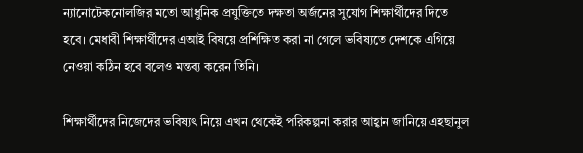ন্যানোটেকনোলজির মতো আধুনিক প্রযুক্তিতে দক্ষতা অর্জনের সুযোগ শিক্ষার্থীদের দিতে হবে। মেধাবী শিক্ষার্থীদের এআই বিষয়ে প্রশিক্ষিত করা না গেলে ভবিষ্যতে দেশকে এগিয়ে নেওয়া কঠিন হবে বলেও মন্তব্য করেন তিনি।

শিক্ষার্থীদের নিজেদের ভবিষ্যৎ নিয়ে এখন থেকেই পরিকল্পনা করার আহ্বান জানিয়ে এহছানুল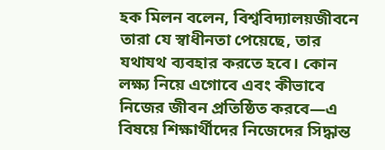হক মিলন বলেন, বিশ্ববিদ্যালয়জীবনে তারা যে স্বাধীনতা পেয়েছে, তার যথাযথ ব্যবহার করতে হবে। কোন লক্ষ্য নিয়ে এগোবে এবং কীভাবে নিজের জীবন প্রতিষ্ঠিত করবে—এ বিষয়ে শিক্ষার্থীদের নিজেদের সিদ্ধান্ত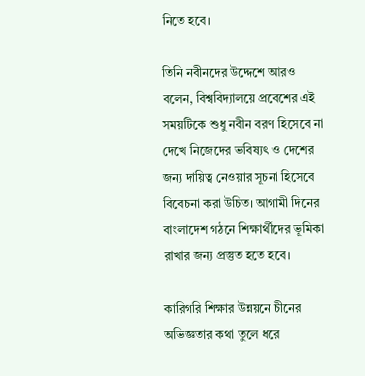নিতে হবে।

তিনি নবীনদের উদ্দেশে আরও বলেন, বিশ্ববিদ্যালয়ে প্রবেশের এই সময়টিকে শুধু নবীন বরণ হিসেবে না দেখে নিজেদের ভবিষ্যৎ ও দেশের জন্য দায়িত্ব নেওয়ার সূচনা হিসেবে বিবেচনা করা উচিত। আগামী দিনের বাংলাদেশ গঠনে শিক্ষার্থীদের ভূমিকা রাখার জন্য প্রস্তুত হতে হবে।

কারিগরি শিক্ষার উন্নয়নে চীনের অভিজ্ঞতার কথা তুলে ধরে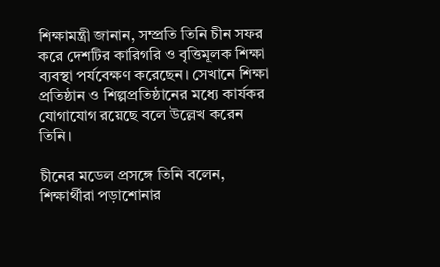শিক্ষামন্ত্রী জানান, সম্প্রতি তিনি চীন সফর করে দেশটির কারিগরি ও বৃত্তিমূলক শিক্ষা ব্যবস্থা পর্যবেক্ষণ করেছেন। সেখানে শিক্ষা প্রতিষ্ঠান ও শিল্পপ্রতিষ্ঠানের মধ্যে কার্যকর যোগাযোগ রয়েছে বলে উল্লেখ করেন তিনি।

চীনের মডেল প্রসঙ্গে তিনি বলেন, শিক্ষার্থীরা পড়াশোনার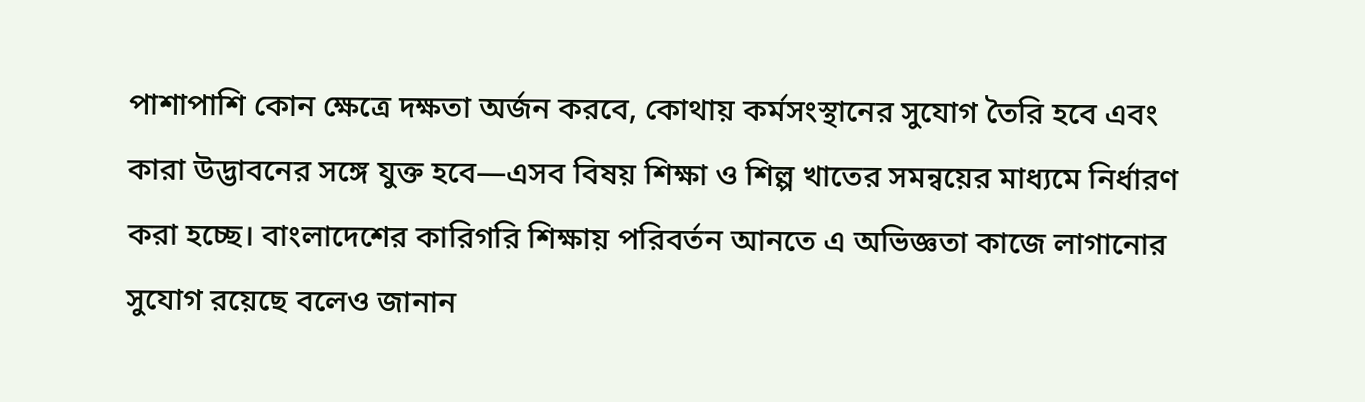পাশাপাশি কোন ক্ষেত্রে দক্ষতা অর্জন করবে, কোথায় কর্মসংস্থানের সুযোগ তৈরি হবে এবং কারা উদ্ভাবনের সঙ্গে যুক্ত হবে—এসব বিষয় শিক্ষা ও শিল্প খাতের সমন্বয়ের মাধ্যমে নির্ধারণ করা হচ্ছে। বাংলাদেশের কারিগরি শিক্ষায় পরিবর্তন আনতে এ অভিজ্ঞতা কাজে লাগানোর সুযোগ রয়েছে বলেও জানান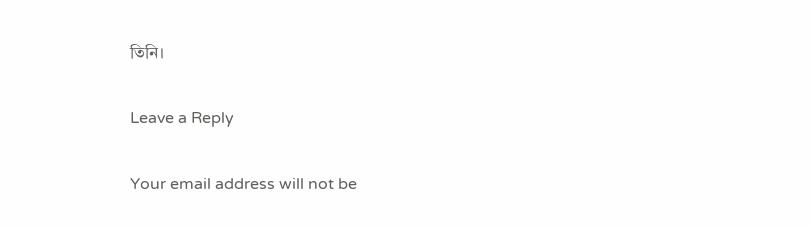তিনি।

Leave a Reply

Your email address will not be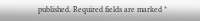published. Required fields are marked *